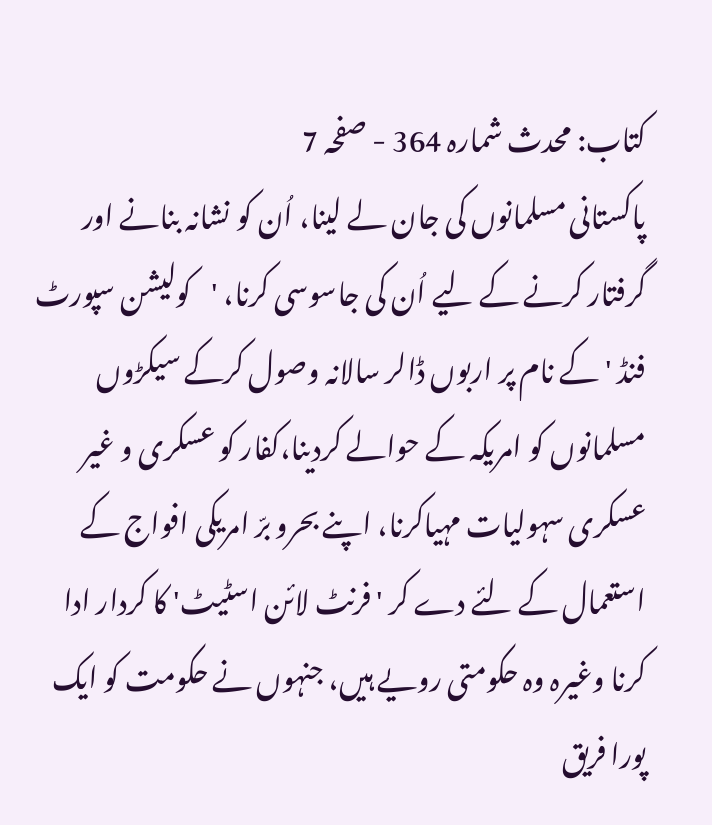کتاب: محدث شمارہ 364 - صفحہ 7
پاکستانی مسلمانوں کی جان لے لینا، اُن کو نشانہ بنانے اور گرفتار کرنے کے لیے اُن کی جاسوسی کرنا، 'کولیشن سپورٹ فنڈ ' کے نام پر اربوں ڈالر سالانہ وصول کرکے سیکڑوں مسلمانوں کو امریکہ کے حوالے کردینا،کفار کو عسکری و غیر عسکری سہولیات مہیاکرنا، اپنے بحرو برّ امریکی افواج کے استعمال کے لئے دے کر 'فرنٹ لائن اسٹیٹ' کا کردار ادا کرنا وغیرہ وہ حکومتی رویے ہیں، جنہوں نے حکومت کو ایک پورا فریق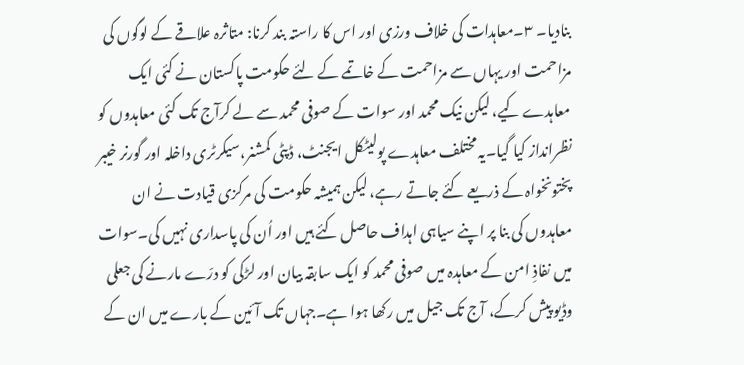بنادیا۔ ۳۔معاہدات کی خلاف ورزی اور اس کا راستہ بند کرنا: متاثرہ علاقے کے لوگوں کی مزاحمت اور یہاں سے مزاحمت کے خاتمے کے لئے حکومت پاکستان نے کئی ایک معاہدے کیے، لیکن نیک محمد اور سوات کے صوفی محمد سے لے کرآج تک کئی معاہدوں کو نظرانداز کیا گیا۔یہ مختلف معاہدے پولیٹکل ایجنٹ، ڈپٹی کمشنر،سیکرٹری داخلہ اور گورنر خیبر پختونخواہ کے ذریعے کئے جاتے رہے، لیکن ہمیشہ حکومت کی مرکزی قیادت نے ان معاہدوں کی بنا پر اپنے سیاہی اہداف حاصل کئے ہیں اور اُن کی پاسداری نہیں کی۔سوات میں نفاذِ امن کے معاہدہ میں صوفی محمد کو ایک سابقہ بیان اور لڑکی کو درّے مارنے کی جعلی وڈیو پیش کرکے، آج تک جیل میں رکھا ہوا ہے۔جہاں تک آئین کے بارے میں ان کے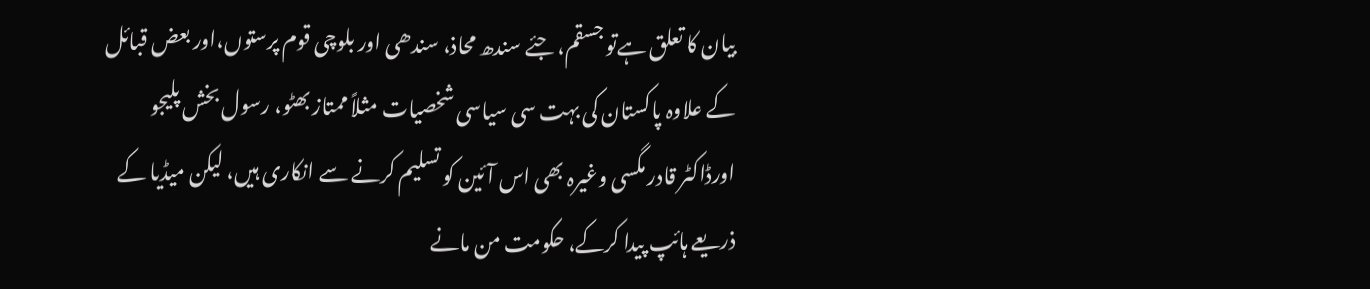بیان کا تعلق ہےتو جسقم، جئے سندھ محاذ، سندھی اور بلوچی قوم پرستوں،اور بعض قبائل کے علاوہ پاکستان کی بہت سی سیاسی شخصیات مثلاً ممتاز بھٹو، رسول بخش پلیجو اورڈاکٹر قادر مگسی وغیرہ بھی اس آئین کو تسلیم کرنے سے انکاری ہیں، لیکن میڈیا کے ذریعے ہائپ پیدا کرکے، حکومت من مانے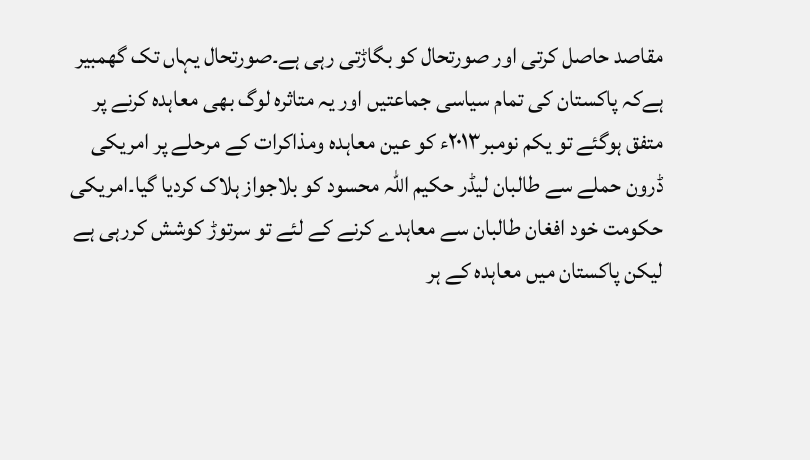مقاصد حاصل کرتی اور صورتحال کو بگاڑتی رہی ہے۔صورتحال یہاں تک گھمبیر ہےکہ پاکستان کی تمام سیاسی جماعتیں اور یہ متاثرہ لوگ بھی معاہدہ کرنے پر متفق ہوگئے تو یکم نومبر۲۰۱۳ء کو عین معاہدہ ومذاکرات کے مرحلے پر امریکی ڈرون حملے سے طالبان لیڈر حکیم اللّٰہ محسود کو بلاجواز ہلاک کردیا گیا۔امریکی حکومت خود افغان طالبان سے معاہدے کرنے کے لئے تو سرتوڑ کوشش کررہی ہے لیکن پاکستان میں معاہدہ کے ہر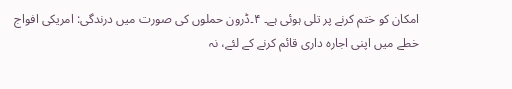امکان کو ختم کرنے پر تلی ہوئی ہے۔ ۴۔ڈرون حملوں کی صورت میں درندگی: امریکی افواج خطے میں اپنی اجارہ داری قائم کرنے کے لئے، نہ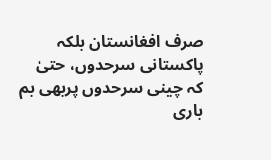صرف افغانستان بلکہ پاکستانی سرحدوں، حتیٰ کہ چینی سرحدوں پربھی بم باری